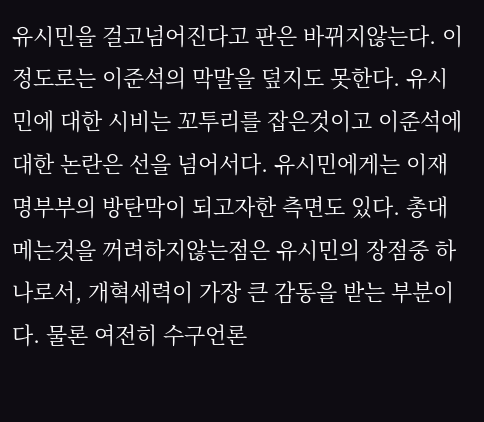유시민을 걸고넘어진다고 판은 바뀌지않는다. 이정도로는 이준석의 막말을 덮지도 못한다. 유시민에 대한 시비는 꼬투리를 잡은것이고 이준석에 대한 논란은 선을 넘어서다. 유시민에게는 이재명부부의 방탄막이 되고자한 측면도 있다. 총대메는것을 꺼려하지않는점은 유시민의 장점중 하나로서, 개혁세력이 가장 큰 감동을 받는 부분이다. 물론 여전히 수구언론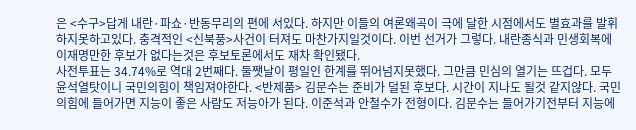은 <수구>답게 내란·파쇼·반동무리의 편에 서있다. 하지만 이들의 여론왜곡이 극에 달한 시점에서도 별효과를 발휘하지못하고있다. 충격적인 <신북풍>사건이 터져도 마찬가지일것이다. 이번 선거가 그렇다. 내란종식과 민생회복에 이재명만한 후보가 없다는것은 후보토론에서도 재차 확인됐다.
사전투표는 34.74%로 역대 2번째다. 둘쨋날이 평일인 한계를 뛰어넘지못했다. 그만큼 민심의 열기는 뜨겁다. 모두 윤석열탓이니 국민의힘이 책임져야한다. <반제품> 김문수는 준비가 덜된 후보다. 시간이 지나도 될것 같지않다. 국민의힘에 들어가면 지능이 좋은 사람도 저능아가 된다. 이준석과 안철수가 전형이다. 김문수는 들어가기전부터 지능에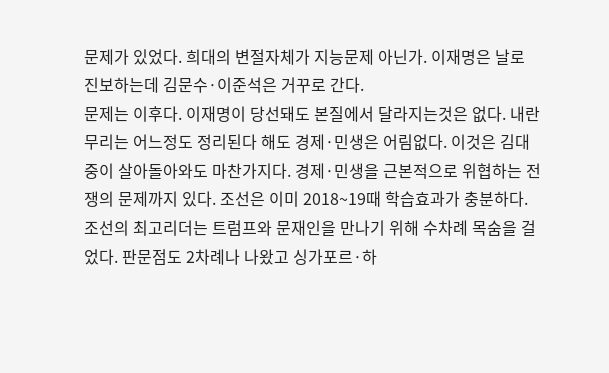문제가 있었다. 희대의 변절자체가 지능문제 아닌가. 이재명은 날로 진보하는데 김문수·이준석은 거꾸로 간다.
문제는 이후다. 이재명이 당선돼도 본질에서 달라지는것은 없다. 내란무리는 어느정도 정리된다 해도 경제·민생은 어림없다. 이것은 김대중이 살아돌아와도 마찬가지다. 경제·민생을 근본적으로 위협하는 전쟁의 문제까지 있다. 조선은 이미 2018~19때 학습효과가 충분하다. 조선의 최고리더는 트럼프와 문재인을 만나기 위해 수차례 목숨을 걸었다. 판문점도 2차례나 나왔고 싱가포르·하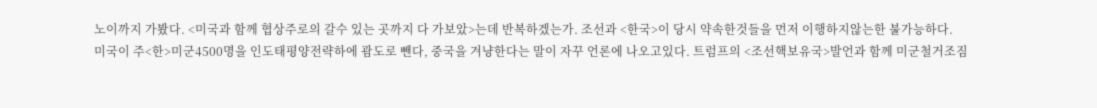노이까지 가봤다. <미국과 함께 협상주로의 갈수 있는 곳까지 다 가보았>는데 반복하겠는가. 조선과 <한국>이 당시 약속한것들을 먼저 이행하지않는한 불가능하다.
미국이 주<한>미군4500명을 인도태평양전략하에 괌도로 뺀다, 중국을 겨냥한다는 말이 자꾸 언론에 나오고있다. 트럼프의 <조선핵보유국>발언과 함께 미군철거조짐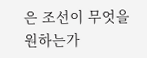은 조선이 무엇을 원하는가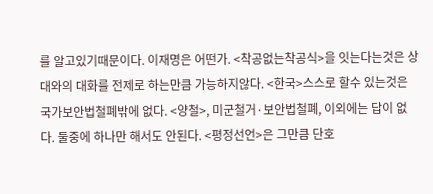를 알고있기때문이다. 이재명은 어떤가. <착공없는착공식>을 잇는다는것은 상대와의 대화를 전제로 하는만큼 가능하지않다. <한국>스스로 할수 있는것은 국가보안법철폐밖에 없다. <양철>, 미군철거·보안법철폐, 이외에는 답이 없다. 둘중에 하나만 해서도 안된다. <평정선언>은 그만큼 단호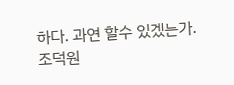하다. 과연 할수 있겠는가.
조덕원